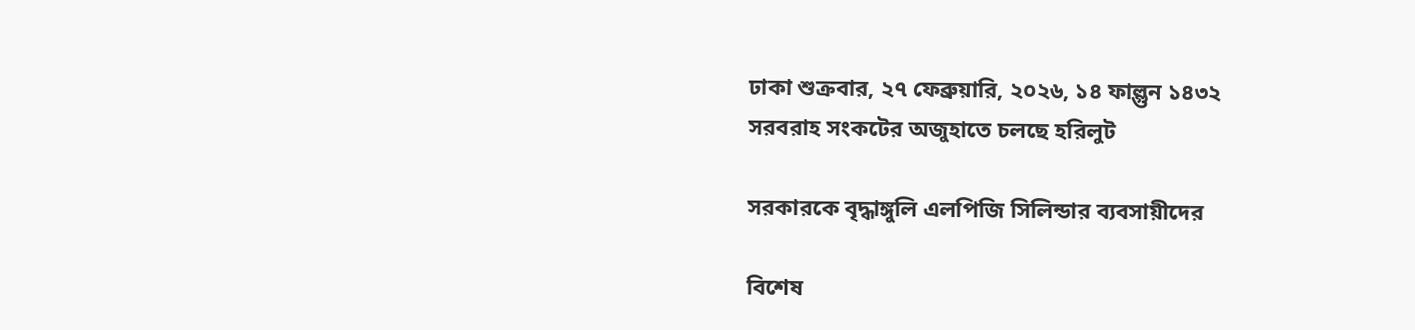ঢাকা শুক্রবার, ২৭ ফেব্রুয়ারি, ২০২৬, ১৪ ফাল্গুন ১৪৩২
সরবরাহ সংকটের অজুহাতে চলছে হরিলুট

সরকারকে বৃদ্ধাঙ্গুলি এলপিজি সিলিন্ডার ব্যবসায়ীদের

বিশেষ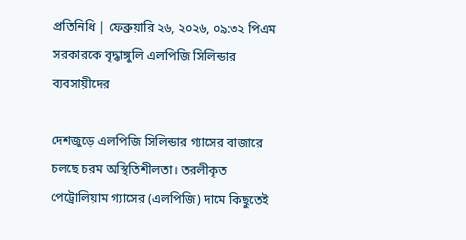প্রতিনিধি | ফেব্রুয়ারি ২৬, ২০২৬, ০৯:৩২ পিএম সরকারকে বৃদ্ধাঙ্গুলি এলপিজি সিলিন্ডার ব্যবসায়ীদের

দেশজুড়ে এলপিজি সিলিন্ডার গ্যাসের বাজারে চলছে চরম অস্থিতিশীলতা। তরলীকৃত পেট্রোলিয়াম গ্যাসের (এলপিজি) দামে কিছুতেই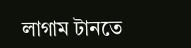লাগাম টানতে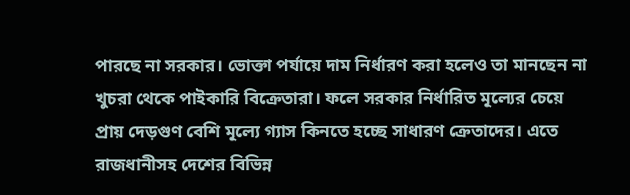পারছে না সরকার। ভোক্তা পর্যায়ে দাম নির্ধারণ করা হলেও তা মানছেন না খুচরা থেকে পাইকারি বিক্রেতারা। ফলে সরকার নির্ধারিত মূল্যের চেয়ে প্রায় দেড়গুণ বেশি মূল্যে গ্যাস কিনতে হচ্ছে সাধারণ ক্রেতাদের। এতে রাজধানীসহ দেশের বিভিন্ন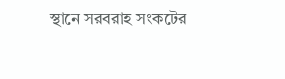স্থানে সরবরাহ সংকটের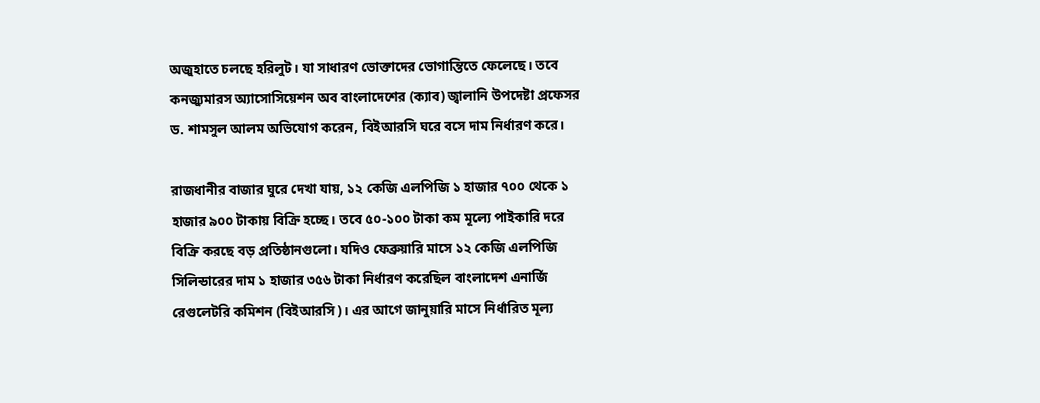অজুহাতে চলছে হরিলুট। যা সাধারণ ভোক্তাদের ভোগান্তিতে ফেলেছে। তবে কনজ্যুমারস অ্যাসোসিয়েশন অব বাংলাদেশের (ক্যাব) জ্বালানি উপদেষ্টা প্রফেসর ড. শামসুল আলম অভিযোগ করেন, বিইআরসি ঘরে বসে দাম নির্ধারণ করে।

রাজধানীর বাজার ঘুরে দেখা যায়, ১২ কেজি এলপিজি ১ হাজার ৭০০ থেকে ১ হাজার ৯০০ টাকায় বিক্রি হচ্ছে। তবে ৫০-১০০ টাকা কম মূল্যে পাইকারি দরে বিক্রি করছে বড় প্রতিষ্ঠানগুলো। যদিও ফেব্রুয়ারি মাসে ১২ কেজি এলপিজি সিলিন্ডারের দাম ১ হাজার ৩৫৬ টাকা নির্ধারণ করেছিল বাংলাদেশ এনার্জি রেগুলেটরি কমিশন (বিইআরসি)। এর আগে জানুয়ারি মাসে নির্ধারিত মূল্য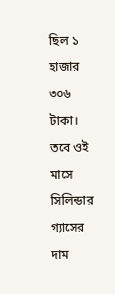ছিল ১ হাজার ৩০৬ টাকা। তবে ওই মাসে সিলিন্ডার গ্যাসের দাম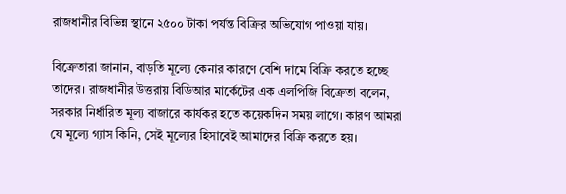রাজধানীর বিভিন্ন স্থানে ২৫০০ টাকা পর্যন্ত বিক্রির অভিযোগ পাওয়া যায়।

বিক্রেতারা জানান, বাড়তি মূল্যে কেনার কারণে বেশি দামে বিক্রি করতে হচ্ছে তাদের। রাজধানীর উত্তরায় বিডিআর মার্কেটের এক এলপিজি বিক্রেতা বলেন, সরকার নির্ধারিত মূল্য বাজারে কার্যকর হতে কয়েকদিন সময় লাগে। কারণ আমরা যে মূল্যে গ্যাস কিনি, সেই মূল্যের হিসাবেই আমাদের বিক্রি করতে হয়।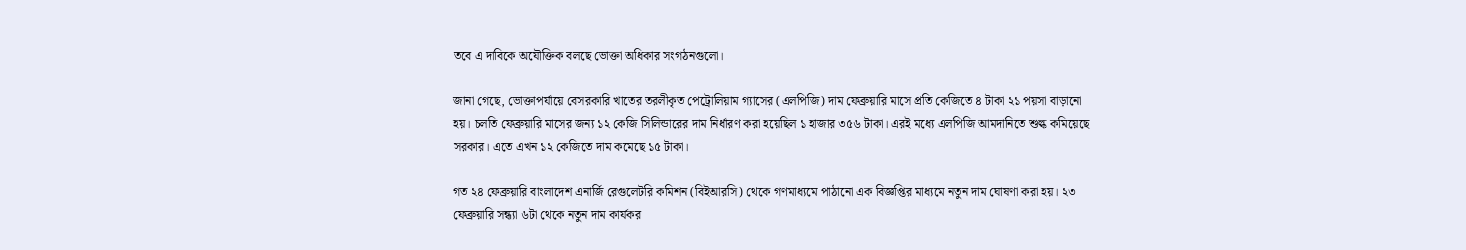তবে এ দাবিকে অযৌক্তিক বলছে ভোক্তা অধিকার সংগঠনগুলো।

জানা গেছে, ভোক্তাপর্যায়ে বেসরকারি খাতের তরলীকৃত পেট্রোলিয়াম গ্যাসের (এলপিজি) দাম ফেব্রুয়ারি মাসে প্রতি কেজিতে ৪ টাকা ২১ পয়সা বাড়ানো হয়। চলতি ফেব্রুয়ারি মাসের জন্য ১২ কেজি সিলিন্ডারের দাম নির্ধারণ করা হয়েছিল ১ হাজার ৩৫৬ টাকা। এরই মধ্যে এলপিজি আমদানিতে শুল্ক কমিয়েছে সরকার। এতে এখন ১২ কেজিতে দাম কমেছে ১৫ টাকা।

গত ২৪ ফেব্রুয়ারি বাংলাদেশ এনার্জি রেগুলেটরি কমিশন (বিইআরসি) থেকে গণমাধ্যমে পাঠানো এক বিজ্ঞপ্তির মাধ্যমে নতুন দাম ঘোষণা করা হয়। ২৩ ফেব্রুয়ারি সন্ধ্যা ৬টা থেকে নতুন দাম কার্যকর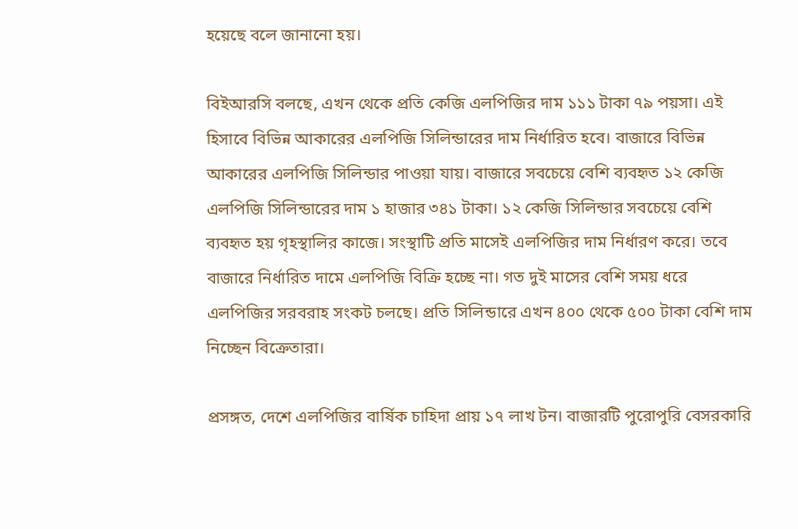হয়েছে বলে জানানো হয়।

বিইআরসি বলছে, এখন থেকে প্রতি কেজি এলপিজির দাম ১১১ টাকা ৭৯ পয়সা। এই হিসাবে বিভিন্ন আকারের এলপিজি সিলিন্ডারের দাম নির্ধারিত হবে। বাজারে বিভিন্ন আকারের এলপিজি সিলিন্ডার পাওয়া যায়। বাজারে সবচেয়ে বেশি ব্যবহৃত ১২ কেজি এলপিজি সিলিন্ডারের দাম ১ হাজার ৩৪১ টাকা। ১২ কেজি সিলিন্ডার সবচেয়ে বেশি ব্যবহৃত হয় গৃহস্থালির কাজে। সংস্থাটি প্রতি মাসেই এলপিজির দাম নির্ধারণ করে। তবে বাজারে নির্ধারিত দামে এলপিজি বিক্রি হচ্ছে না। গত দুই মাসের বেশি সময় ধরে এলপিজির সরবরাহ সংকট চলছে। প্রতি সিলিন্ডারে এখন ৪০০ থেকে ৫০০ টাকা বেশি দাম নিচ্ছেন বিক্রেতারা।

প্রসঙ্গত, দেশে এলপিজির বার্ষিক চাহিদা প্রায় ১৭ লাখ টন। বাজারটি পুরোপুরি বেসরকারি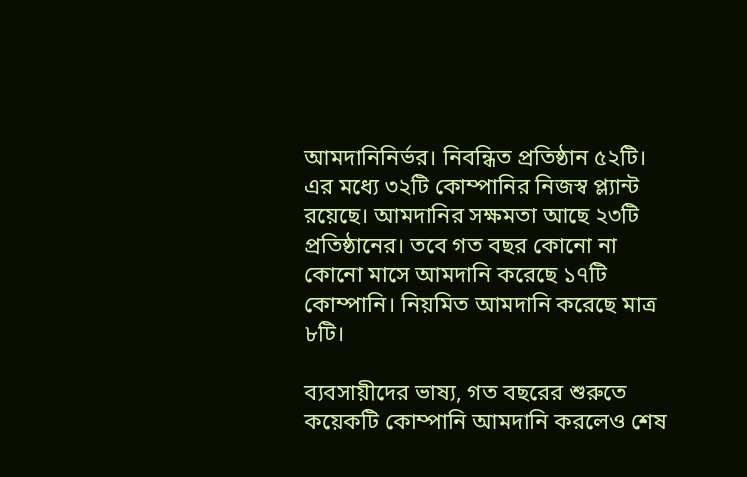আমদানিনির্ভর। নিবন্ধিত প্রতিষ্ঠান ৫২টি। এর মধ্যে ৩২টি কোম্পানির নিজস্ব প্ল্যান্ট রয়েছে। আমদানির সক্ষমতা আছে ২৩টি প্রতিষ্ঠানের। তবে গত বছর কোনো না কোনো মাসে আমদানি করেছে ১৭টি কোম্পানি। নিয়মিত আমদানি করেছে মাত্র ৮টি।

ব্যবসায়ীদের ভাষ্য, গত বছরের শুরুতে কয়েকটি কোম্পানি আমদানি করলেও শেষ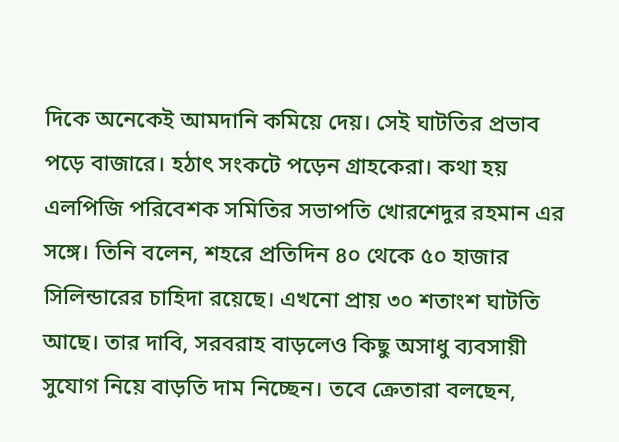দিকে অনেকেই আমদানি কমিয়ে দেয়। সেই ঘাটতির প্রভাব পড়ে বাজারে। হঠাৎ সংকটে পড়েন গ্রাহকেরা। কথা হয় এলপিজি পরিবেশক সমিতির সভাপতি খোরশেদুর রহমান এর সঙ্গে। তিনি বলেন, শহরে প্রতিদিন ৪০ থেকে ৫০ হাজার সিলিন্ডারের চাহিদা রয়েছে। এখনো প্রায় ৩০ শতাংশ ঘাটতি আছে। তার দাবি, সরবরাহ বাড়লেও কিছু অসাধু ব্যবসায়ী সুযোগ নিয়ে বাড়তি দাম নিচ্ছেন। তবে ক্রেতারা বলছেন,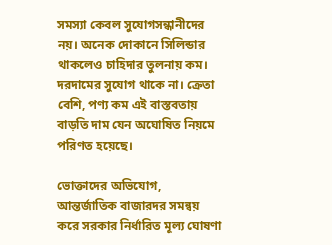সমস্যা কেবল সুযোগসন্ধানীদের নয়। অনেক দোকানে সিলিন্ডার থাকলেও চাহিদার তুলনায় কম। দরদামের সুযোগ থাকে না। ক্রেতা বেশি, পণ্য কম এই বাস্তবতায় বাড়তি দাম যেন অঘোষিত নিয়মে পরিণত হয়েছে।

ভোক্তাদের অভিযোগ, আন্তর্জাতিক বাজারদর সমন্বয় করে সরকার নির্ধারিত মূল্য ঘোষণা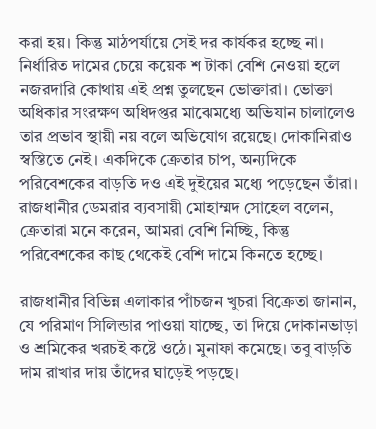করা হয়। কিন্তু মাঠপর্যায়ে সেই দর কার্যকর হচ্ছে না। নির্ধারিত দামের চেয়ে কয়েক শ টাকা বেশি নেওয়া হলে নজরদারি কোথায় এই প্রশ্ন তুলছেন ভোক্তারা। ভোক্তা অধিকার সংরক্ষণ অধিদপ্তর মাঝেমধ্যে অভিযান চালালেও তার প্রভাব স্থায়ী নয় বলে অভিযোগ রয়েছে। দোকানিরাও স্বস্তিতে নেই। একদিকে ক্রেতার চাপ, অন্যদিকে পরিবেশকের বাড়তি দও এই দুইয়ের মধ্যে পড়েছেন তাঁরা। রাজধানীর ডেমরার ব্যবসায়ী মোহাম্মদ সোহেল বলেন, ক্রেতারা মনে করেন, আমরা বেশি নিচ্ছি, কিন্তু পরিবেশকের কাছ থেকেই বেশি দামে কিনতে হচ্ছে।

রাজধানীর বিভিন্ন এলাকার পাঁচজন খুচরা বিক্রেতা জানান, যে পরিমাণ সিলিন্ডার পাওয়া যাচ্ছে, তা দিয়ে দোকানভাড়া ও শ্রমিকের খরচই কষ্টে ওঠে। মুনাফা কমেছে। তবু বাড়তি দাম রাখার দায় তাঁদের ঘাড়েই পড়ছে।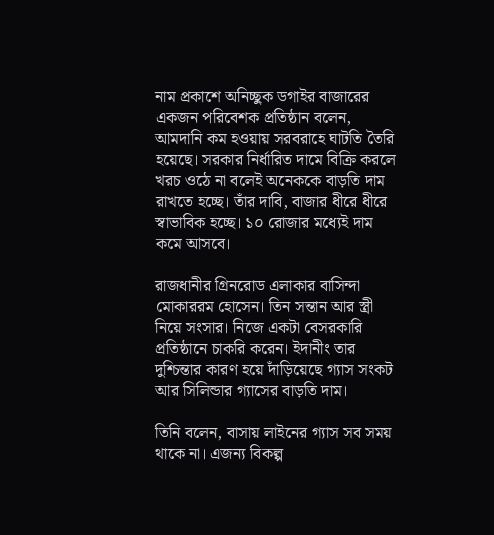নাম প্রকাশে অনিচ্ছুক ডগাইর বাজারের একজন পরিবেশক প্রতিষ্ঠান বলেন, আমদানি কম হওয়ায় সরবরাহে ঘাটতি তৈরি হয়েছে। সরকার নির্ধারিত দামে বিক্রি করলে খরচ ওঠে না বলেই অনেককে বাড়তি দাম রাখতে হচ্ছে। তাঁর দাবি, বাজার ধীরে ধীরে স্বাভাবিক হচ্ছে। ১০ রোজার মধ্যেই দাম কমে আসবে।

রাজধানীর গ্রিনরোড এলাকার বাসিন্দা মোকাররম হোসেন। তিন সন্তান আর স্ত্রী নিয়ে সংসার। নিজে একটা বেসরকারি প্রতিষ্ঠানে চাকরি করেন। ইদানীং তার দুশ্চিন্তার কারণ হয়ে দাঁড়িয়েছে গ্যাস সংকট আর সিলিন্ডার গ্যাসের বাড়তি দাম।

তিনি বলেন, বাসায় লাইনের গ্যাস সব সময় থাকে না। এজন্য বিকল্প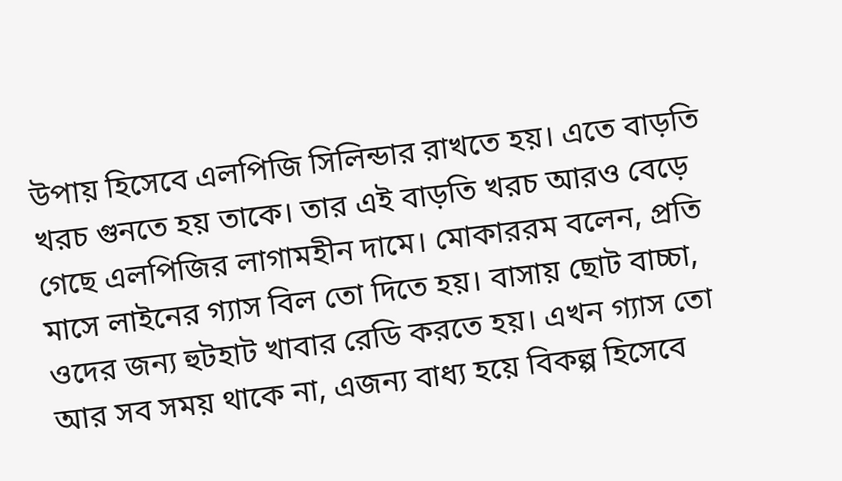উপায় হিসেবে এলপিজি সিলিন্ডার রাখতে হয়। এতে বাড়তি খরচ গুনতে হয় তাকে। তার এই বাড়তি খরচ আরও বেড়ে গেছে এলপিজির লাগামহীন দামে। মোকাররম বলেন, প্রতি মাসে লাইনের গ্যাস বিল তো দিতে হয়। বাসায় ছোট বাচ্চা, ওদের জন্য হুটহাট খাবার রেডি করতে হয়। এখন গ্যাস তো আর সব সময় থাকে না, এজন্য বাধ্য হয়ে বিকল্প হিসেবে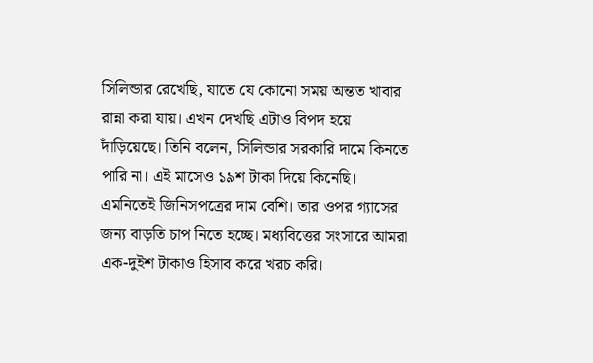সিলিন্ডার রেখেছি, যাতে যে কোনো সময় অন্তত খাবার রান্না করা যায়। এখন দেখছি এটাও বিপদ হয়ে দাঁড়িয়েছে। তিনি বলেন, সিলিন্ডার সরকারি দামে কিনতে পারি না। এই মাসেও ১৯শ টাকা দিয়ে কিনেছি। এমনিতেই জিনিসপত্রের দাম বেশি। তার ওপর গ্যাসের জন্য বাড়তি চাপ নিতে হচ্ছে। মধ্যবিত্তের সংসারে আমরা এক-দুইশ টাকাও হিসাব করে খরচ করি।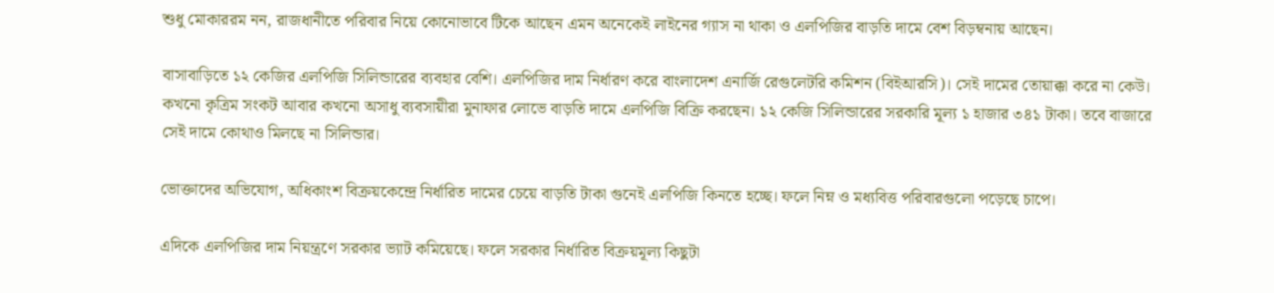শুধু মোকাররম নন, রাজধানীতে পরিবার নিয়ে কোনোভাবে টিকে আছেন এমন অনেকেই লাইনের গ্যাস না থাকা ও এলপিজির বাড়তি দামে বেশ বিড়ম্বনায় আছেন।

বাসাবাড়িতে ১২ কেজির এলপিজি সিলিন্ডারের ব্যবহার বেশি। এলপিজির দাম নির্ধারণ করে বাংলাদেশ এনার্জি রেগুলেটরি কমিশন (বিইআরসি)। সেই দামের তোয়াক্কা করে না কেউ। কখনো কৃত্রিম সংকট আবার কখনো অসাধু ব্যবসায়ীরা মুনাফার লোভে বাড়তি দামে এলপিজি বিক্রি করছেন। ১২ কেজি সিলিন্ডারের সরকারি মূল্য ১ হাজার ৩৪১ টাকা। তবে বাজারে সেই দামে কোথাও মিলছে না সিলিন্ডার।

ভোক্তাদের অভিযোগ, অধিকাংশ বিক্রয়কেন্দ্রে নির্ধারিত দামের চেয়ে বাড়তি টাকা গুনেই এলপিজি কিনতে হচ্ছে। ফলে নিম্ন ও মধ্যবিত্ত পরিবারগুলো পড়েছে চাপে।

এদিকে এলপিজির দাম নিয়ন্ত্রণে সরকার ভ্যাট কমিয়েছে। ফলে সরকার নির্ধারিত বিক্রয়মূল্য কিছুটা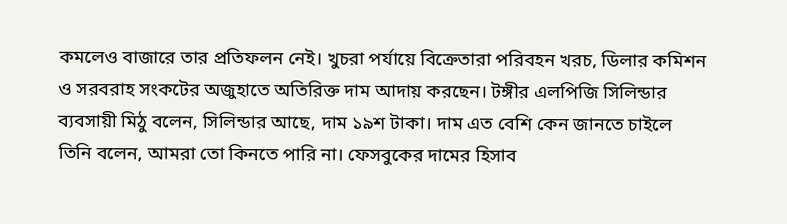কমলেও বাজারে তার প্রতিফলন নেই। খুচরা পর্যায়ে বিক্রেতারা পরিবহন খরচ, ডিলার কমিশন ও সরবরাহ সংকটের অজুহাতে অতিরিক্ত দাম আদায় করছেন। টঙ্গীর এলপিজি সিলিন্ডার ব্যবসায়ী মিঠু বলেন, সিলিন্ডার আছে, দাম ১৯শ টাকা। দাম এত বেশি কেন জানতে চাইলে তিনি বলেন, আমরা তো কিনতে পারি না। ফেসবুকের দামের হিসাব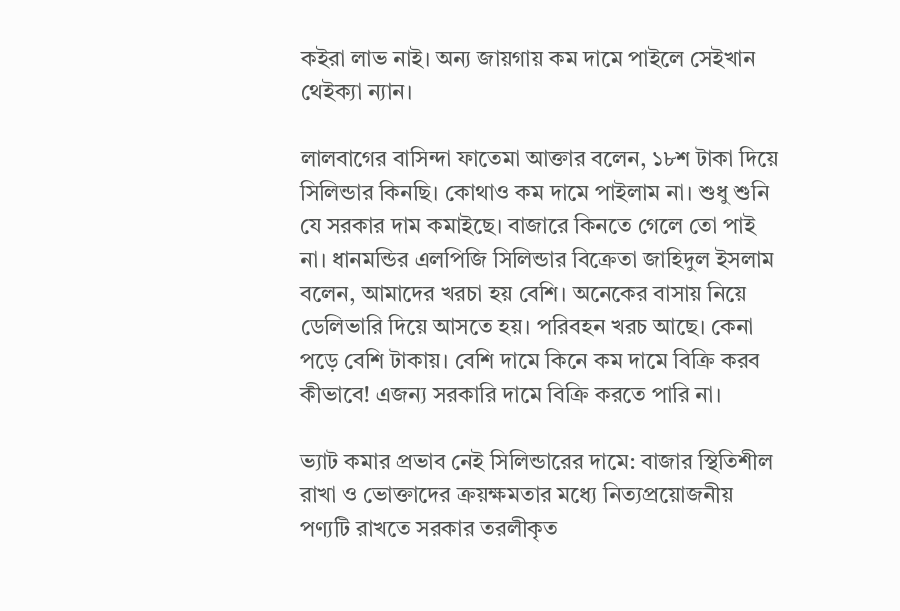কইরা লাভ নাই। অন্য জায়গায় কম দামে পাইলে সেইখান থেইক্যা ন্যান।

লালবাগের বাসিন্দা ফাতেমা আক্তার বলেন, ১৮শ টাকা দিয়ে সিলিন্ডার কিনছি। কোথাও কম দামে পাইলাম না। শুধু শুনি যে সরকার দাম কমাইছে। বাজারে কিনতে গেলে তো পাই না। ধানমন্ডির এলপিজি সিলিন্ডার বিক্রেতা জাহিদুল ইসলাম বলেন, আমাদের খরচা হয় বেশি। অনেকের বাসায় নিয়ে ডেলিভারি দিয়ে আসতে হয়। পরিবহন খরচ আছে। কেনা পড়ে বেশি টাকায়। বেশি দামে কিনে কম দামে বিক্রি করব কীভাবে! এজন্য সরকারি দামে বিক্রি করতে পারি না।

ভ্যাট কমার প্রভাব নেই সিলিন্ডারের দামে: বাজার স্থিতিশীল রাখা ও ভোক্তাদের ক্রয়ক্ষমতার মধ্যে নিত্যপ্রয়োজনীয় পণ্যটি রাখতে সরকার তরলীকৃত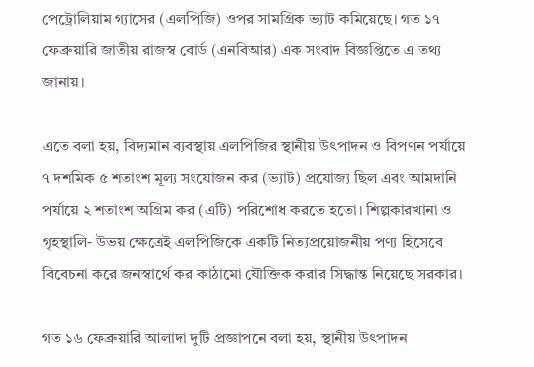পেট্রোলিয়াম গ্যাসের (এলপিজি) ওপর সামগ্রিক ভ্যাট কমিয়েছে। গত ১৭ ফেব্রুয়ারি জাতীয় রাজস্ব বোর্ড (এনবিআর) এক সংবাদ বিজ্ঞপ্তিতে এ তথ্য জানায়।

এতে বলা হয়, বিদ্যমান ব্যবস্থায় এলপিজির স্থানীয় উৎপাদন ও বিপণন পর্যায়ে ৭ দশমিক ৫ শতাংশ মূল্য সংযোজন কর (ভ্যাট) প্রযোজ্য ছিল এবং আমদানি পর্যায়ে ২ শতাংশ অগ্রিম কর (এটি) পরিশোধ করতে হতো। শিল্পকারখানা ও গৃহস্থালি- উভয় ক্ষেত্রেই এলপিজিকে একটি নিত্যপ্রয়োজনীয় পণ্য হিসেবে বিবেচনা করে জনস্বার্থে কর কাঠামো যৌক্তিক করার সিদ্ধান্ত নিয়েছে সরকার।

গত ১৬ ফেব্রুয়ারি আলাদা দুটি প্রজ্ঞাপনে বলা হয়, স্থানীয় উৎপাদন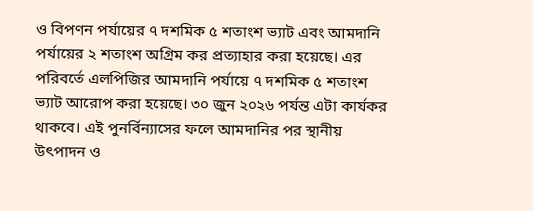ও বিপণন পর্যায়ের ৭ দশমিক ৫ শতাংশ ভ্যাট এবং আমদানি পর্যায়ের ২ শতাংশ অগ্রিম কর প্রত্যাহার করা হয়েছে। এর পরিবর্তে এলপিজির আমদানি পর্যায়ে ৭ দশমিক ৫ শতাংশ ভ্যাট আরোপ করা হয়েছে। ৩০ জুন ২০২৬ পর্যন্ত এটা কার্যকর থাকবে। এই পুনর্বিন্যাসের ফলে আমদানির পর স্থানীয় উৎপাদন ও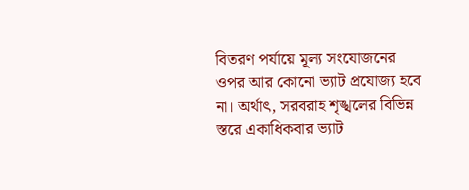বিতরণ পর্যায়ে মূল্য সংযোজনের ওপর আর কোনো ভ্যাট প্রযোজ্য হবে না। অর্থাৎ, সরবরাহ শৃঙ্খলের বিভিন্ন স্তরে একাধিকবার ভ্যাট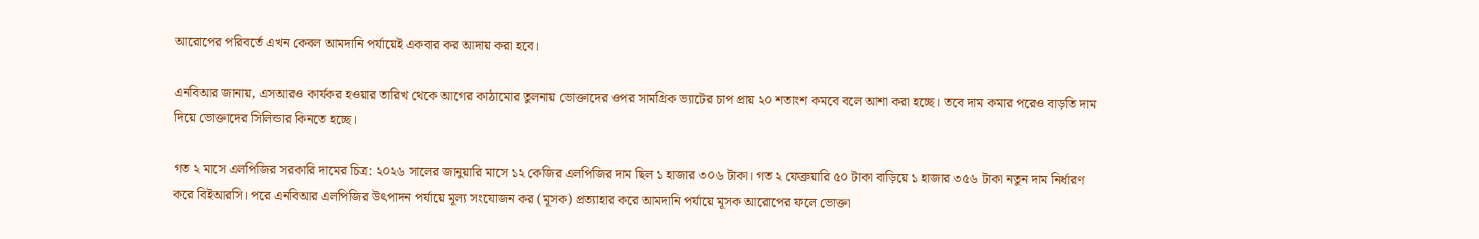আরোপের পরিবর্তে এখন কেবল আমদানি পর্যায়েই একবার কর আদায় করা হবে।

এনবিআর জানায়, এসআরও কার্যকর হওয়ার তারিখ থেকে আগের কাঠামোর তুলনায় ভোক্তাদের ওপর সামগ্রিক ভ্যাটের চাপ প্রায় ২০ শতাংশ কমবে বলে আশা করা হচ্ছে। তবে দাম কমার পরেও বাড়তি দাম দিয়ে ভোক্তাদের সিলিন্ডার কিনতে হচ্ছে।

গত ২ মাসে এলপিজির সরকারি দামের চিত্র: ২০২৬ সালের জানুয়ারি মাসে ১২ কেজির এলপিজির দাম ছিল ১ হাজার ৩০৬ টাকা। গত ২ ফেব্রুয়ারি ৫০ টাকা বাড়িয়ে ১ হাজার ৩৫৬ টাকা নতুন দাম নির্ধারণ করে বিইআরসি। পরে এনবিআর এলপিজির উৎপাদন পর্যায়ে মূল্য সংযোজন কর (মূসক) প্রত্যাহার করে আমদানি পর্যায়ে মূসক আরোপের ফলে ভোক্তা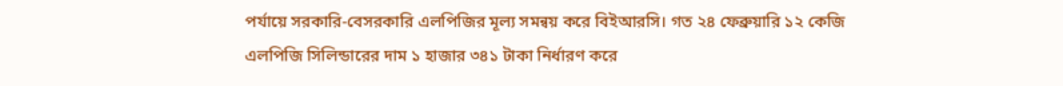পর্যায়ে সরকারি-বেসরকারি এলপিজির মূল্য সমন্বয় করে বিইআরসি। গত ২৪ ফেব্রুয়ারি ১২ কেজি এলপিজি সিলিন্ডারের দাম ১ হাজার ৩৪১ টাকা নির্ধারণ করে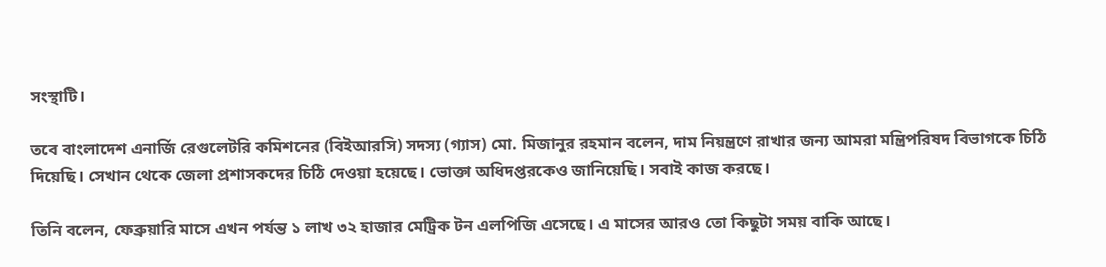সংস্থাটি।

তবে বাংলাদেশ এনার্জি রেগুলেটরি কমিশনের (বিইআরসি) সদস্য (গ্যাস) মো. মিজানুর রহমান বলেন, দাম নিয়ন্ত্রণে রাখার জন্য আমরা মন্ত্রিপরিষদ বিভাগকে চিঠি দিয়েছি। সেখান থেকে জেলা প্রশাসকদের চিঠি দেওয়া হয়েছে। ভোক্তা অধিদপ্তরকেও জানিয়েছি। সবাই কাজ করছে।

তিনি বলেন, ফেব্রুয়ারি মাসে এখন পর্যন্ত ১ লাখ ৩২ হাজার মেট্রিক টন এলপিজি এসেছে। এ মাসের আরও তো কিছুটা সময় বাকি আছে।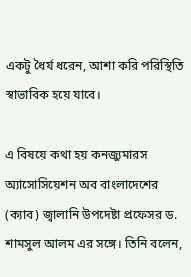একটু ধৈর্য ধরেন, আশা করি পরিস্থিতি স্বাভাবিক হয়ে যাবে।

এ বিষয়ে কথা হয় কনজ্যুমারস অ্যাসোসিয়েশন অব বাংলাদেশের (ক্যাব) জ্বালানি উপদেষ্টা প্রফেসর ড. শামসুল আলম এর সঙ্গে। তিনি বলেন,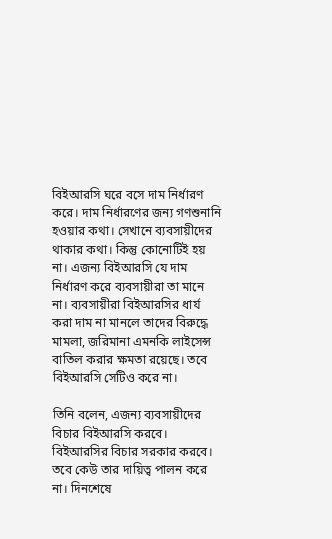বিইআরসি ঘরে বসে দাম নির্ধারণ করে। দাম নির্ধারণের জন্য গণশুনানি হওয়ার কথা। সেখানে ব্যবসায়ীদের থাকার কথা। কিন্তু কোনোটিই হয় না। এজন্য বিইআরসি যে দাম নির্ধারণ করে ব্যবসায়ীরা তা মানে না। ব্যবসায়ীরা বিইআরসির ধার্য করা দাম না মানলে তাদের বিরুদ্ধে মামলা, জরিমানা এমনকি লাইসেন্স বাতিল করার ক্ষমতা রয়েছে। তবে বিইআরসি সেটিও করে না।

তিনি বলেন, এজন্য ব্যবসায়ীদের বিচার বিইআরসি করবে। বিইআরসির বিচার সরকার করবে। তবে কেউ তার দায়িত্ব পালন করে না। দিনশেষে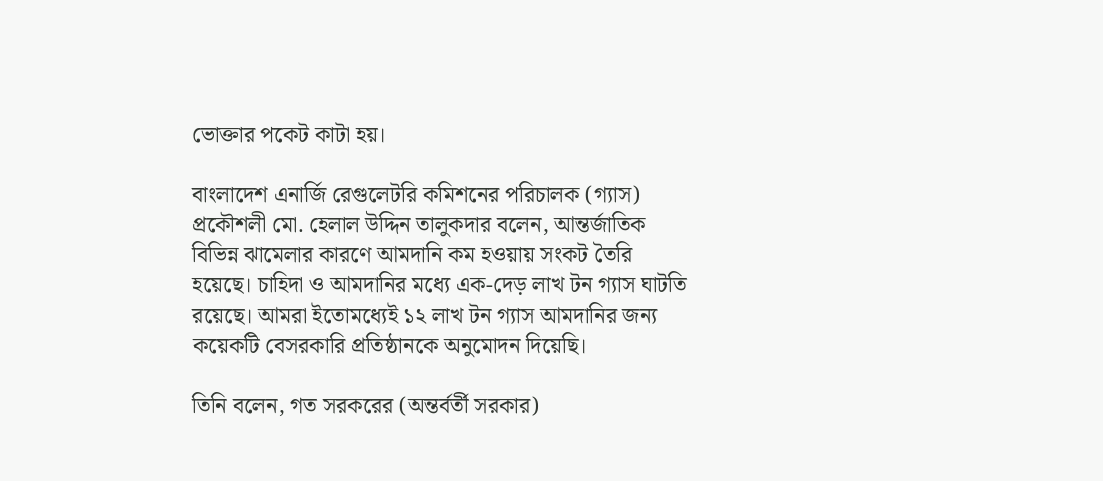ভোক্তার পকেট কাটা হয়।

বাংলাদেশ এনার্জি রেগুলেটরি কমিশনের পরিচালক (গ্যাস) প্রকৌশলী মো. হেলাল উদ্দিন তালুকদার বলেন, আন্তর্জাতিক বিভিন্ন ঝামেলার কারণে আমদানি কম হওয়ায় সংকট তৈরি হয়েছে। চাহিদা ও আমদানির মধ্যে এক-দেড় লাখ টন গ্যাস ঘাটতি রয়েছে। আমরা ইতোমধ্যেই ১২ লাখ টন গ্যাস আমদানির জন্য কয়েকটি বেসরকারি প্রতিষ্ঠানকে অনুমোদন দিয়েছি।

তিনি বলেন, গত সরকরের (অন্তর্বর্তী সরকার)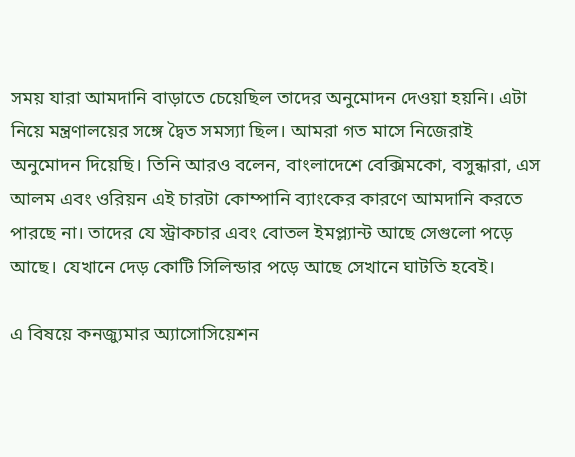সময় যারা আমদানি বাড়াতে চেয়েছিল তাদের অনুমোদন দেওয়া হয়নি। এটা নিয়ে মন্ত্রণালয়ের সঙ্গে দ্বৈত সমস্যা ছিল। আমরা গত মাসে নিজেরাই অনুমোদন দিয়েছি। তিনি আরও বলেন, বাংলাদেশে বেক্সিমকো, বসুন্ধারা, এস আলম এবং ওরিয়ন এই চারটা কোম্পানি ব্যাংকের কারণে আমদানি করতে পারছে না। তাদের যে স্ট্রাকচার এবং বোতল ইমপ্ল্যান্ট আছে সেগুলো পড়ে আছে। যেখানে দেড় কোটি সিলিন্ডার পড়ে আছে সেখানে ঘাটতি হবেই।

এ বিষয়ে কনজ্যুমার অ্যাসোসিয়েশন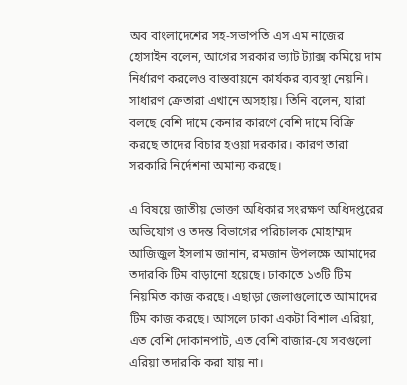অব বাংলাদেশের সহ-সভাপতি এস এম নাজের হোসাইন বলেন, আগের সরকার ভ্যাট ট্যাক্স কমিয়ে দাম নির্ধারণ করলেও বাস্তবায়নে কার্যকর ব্যবস্থা নেয়নি। সাধারণ ক্রেতারা এখানে অসহায়। তিনি বলেন, যারা বলছে বেশি দামে কেনার কারণে বেশি দামে বিক্রি করছে তাদের বিচার হওয়া দরকার। কারণ তারা সরকারি নির্দেশনা অমান্য করছে।

এ বিষয়ে জাতীয় ভোক্তা অধিকার সংরক্ষণ অধিদপ্তরের অভিযোগ ও তদন্ত বিভাগের পরিচালক মোহাম্মদ আজিজুল ইসলাম জানান, রমজান উপলক্ষে আমাদের তদারকি টিম বাড়ানো হয়েছে। ঢাকাতে ১৩টি টিম নিয়মিত কাজ করছে। এছাড়া জেলাগুলোতে আমাদের টিম কাজ করছে। আসলে ঢাকা একটা বিশাল এরিয়া, এত বেশি দোকানপাট, এত বেশি বাজার-যে সবগুলো এরিয়া তদারকি করা যায় না।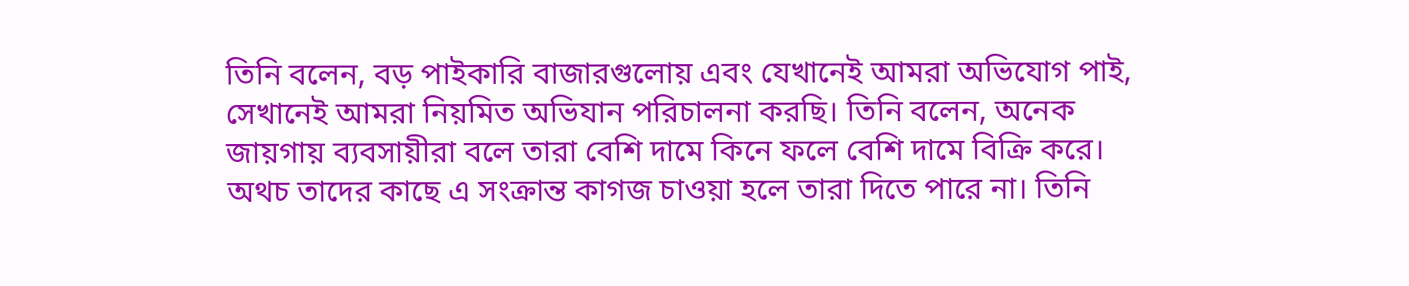তিনি বলেন, বড় পাইকারি বাজারগুলোয় এবং যেখানেই আমরা অভিযোগ পাই, সেখানেই আমরা নিয়মিত অভিযান পরিচালনা করছি। তিনি বলেন, অনেক জায়গায় ব্যবসায়ীরা বলে তারা বেশি দামে কিনে ফলে বেশি দামে বিক্রি করে। অথচ তাদের কাছে এ সংক্রান্ত কাগজ চাওয়া হলে তারা দিতে পারে না। তিনি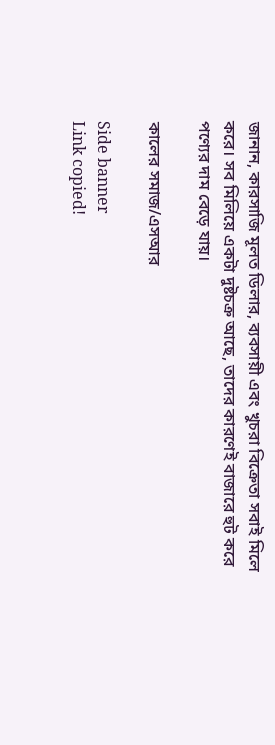জানান, কারসাজি মূলত ডিলার, ব্যবসায়ী এবং খুচরা বিক্রেতা সবাই মিলে করে। সব মিলিয়ে একটা দুষ্টচক্র আছে, তাদের কারণেই বাজারে হুট করে পণ্যের দাম বেড়ে যায়।

কালের সমাজ/এসআর

Side banner
Link copied!